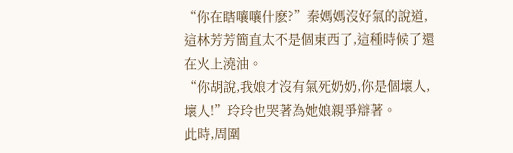“你在瞎嚷嚷什麽?”秦媽媽沒好氣的說道,這林芳芳簡直太不是個東西了,這種時候了還在火上澆油。
“你胡說,我娘才沒有氣死奶奶,你是個壞人,壞人!”玲玲也哭著為她娘親爭辯著。
此時,周圍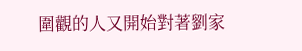圍觀的人又開始對著劉家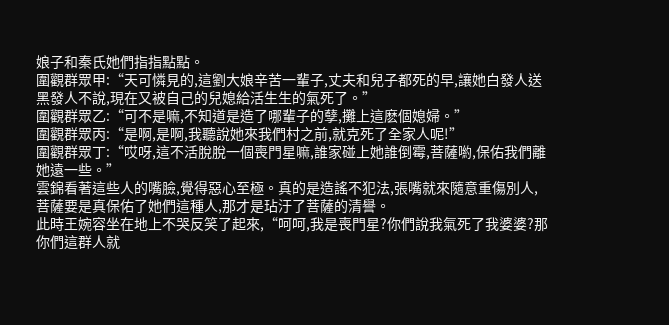娘子和秦氏她們指指點點。
圍觀群眾甲:“天可憐見的,這劉大娘辛苦一輩子,丈夫和兒子都死的早,讓她白發人送黑發人不說,現在又被自己的兒媳給活生生的氣死了。”
圍觀群眾乙:“可不是嘛,不知道是造了哪輩子的孽,攤上這麽個媳婦。”
圍觀群眾丙:“是啊,是啊,我聽說她來我們村之前,就克死了全家人呢!”
圍觀群眾丁:“哎呀,這不活脫脫一個喪門星嘛,誰家碰上她誰倒霉,菩薩喲,保佑我們離她遠一些。”
雲錦看著這些人的嘴臉,覺得惡心至極。真的是造謠不犯法,張嘴就來隨意重傷別人,菩薩要是真保佑了她們這種人,那才是玷汙了菩薩的清譽。
此時王婉容坐在地上不哭反笑了起來,“呵呵,我是喪門星?你們說我氣死了我婆婆?那你們這群人就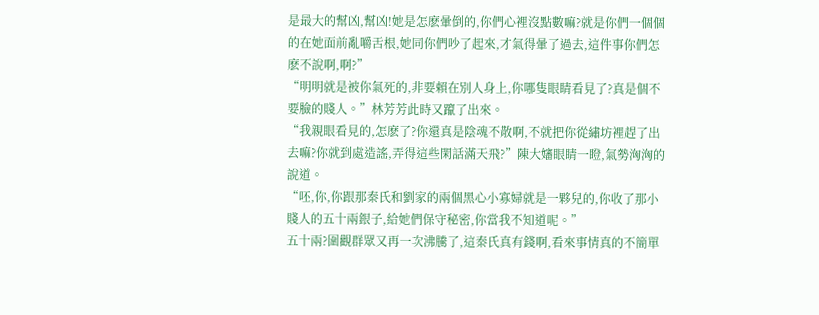是最大的幫凶,幫凶!她是怎麽暈倒的,你們心裡沒點數嘛?就是你們一個個的在她面前亂嚼舌根,她同你們吵了起來,才氣得暈了過去,這件事你們怎麽不說啊,啊?”
“明明就是被你氣死的,非要賴在別人身上,你哪隻眼睛看見了?真是個不要臉的賤人。”林芳芳此時又躥了出來。
“我親眼看見的,怎麽了?你還真是陰魂不散啊,不就把你從繡坊裡趕了出去嘛?你就到處造謠,弄得這些閑話滿天飛?”陳大嬸眼睛一瞪,氣勢洶洶的說道。
“呸,你,你跟那秦氏和劉家的兩個黑心小寡婦就是一夥兒的,你收了那小賤人的五十兩銀子,給她們保守秘密,你當我不知道呢。”
五十兩?圍觀群眾又再一次沸騰了,這秦氏真有錢啊,看來事情真的不簡單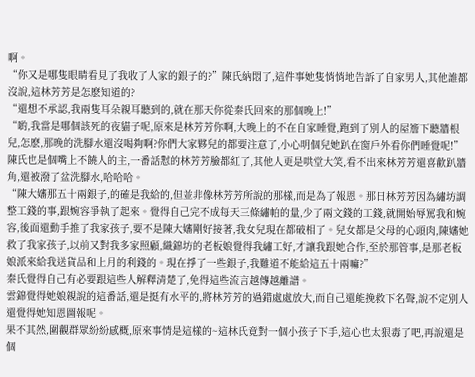啊。
“你又是哪隻眼睛看見了我收了人家的銀子的?”陳氏納悶了,這件事她隻悄悄地告訴了自家男人,其他誰都沒說,這林芳芳是怎麽知道的?
“還想不承認,我兩隻耳朵親耳聽到的,就在那天你從秦氏回來的那個晚上!”
“喲,我當是哪個該死的夜貓子呢,原來是林芳芳你啊,大晚上的不在自家睡覺,跑到了別人的屋簷下聽牆根兒,怎麽,那晚的洗腳水還沒喝夠啊?你們大家夥兒的都要注意了,小心明個兒她趴在窗戶外看你們睡覺呢!”
陳氏也是個嘴上不饒人的主,一番話懟的林芳芳臉都紅了,其他人更是哄堂大笑,看不出來林芳芳還喜歡趴牆角,還被潑了盆洗腳水,哈哈哈。
“陳大嬸那五十兩銀子,的確是我給的,但並非像林芳芳所說的那樣,而是為了報恩。那日林芳芳因為繡坊調整工錢的事,跟婉容爭執了起來。覺得自己完不成每天三條繡帕的量,少了兩文錢的工錢,就開始辱罵我和婉容,後面還動手推了我家孩子,要不是陳大嬸剛好接著,我女兒現在都破相了。兒女都是父母的心頭肉,陳嬸她救了我家孩子,以前又對我多家照顧,織錦坊的老板娘覺得我繡工好,才讓我跟她合作,至於那管事,是那老板娘派來給我送貨品和上月的利錢的。現在掙了一些銀子,我難道不能給這五十兩嘛?”
秦氏覺得自己有必要跟這些人解釋清楚了,免得這些流言越傳越離譜。
雲錦覺得她娘親說的這番話,還是挺有水平的,將林芳芳的過錯處處放大,而自己還能挽救下名聲,說不定別人還覺得她知恩圖報呢。
果不其然,圍觀群眾紛紛感概,原來事情是這樣的~這林氏竟對一個小孩子下手,這心也太狠毒了吧,再說還是個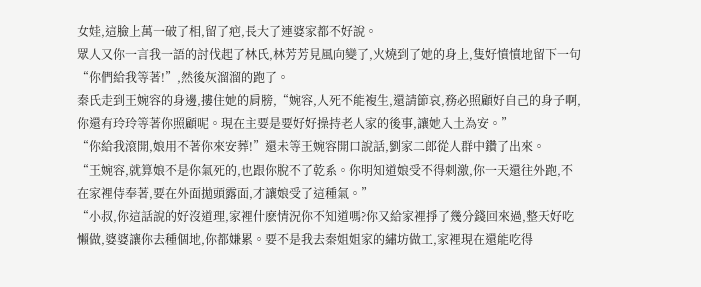女娃,這臉上萬一破了相,留了疤,長大了連婆家都不好說。
眾人又你一言我一語的討伐起了林氏,林芳芳見風向變了,火燒到了她的身上,隻好憤憤地留下一句“你們給我等著!”,然後灰溜溜的跑了。
秦氏走到王婉容的身邊,摟住她的肩膀,“婉容,人死不能複生,還請節哀,務必照顧好自己的身子啊,你還有玲玲等著你照顧呢。現在主要是要好好操持老人家的後事,讓她入土為安。”
“你給我滾開,娘用不著你來安葬!”還未等王婉容開口說話,劉家二郎從人群中鑽了出來。
“王婉容,就算娘不是你氣死的,也跟你脫不了乾系。你明知道娘受不得刺激,你一天還往外跑,不在家裡侍奉著,要在外面拋頭露面,才讓娘受了這種氣。”
“小叔,你這話說的好沒道理,家裡什麽情況你不知道嗎?你又給家裡掙了幾分錢回來過,整天好吃懶做,婆婆讓你去種個地,你都嫌累。要不是我去秦姐姐家的繡坊做工,家裡現在還能吃得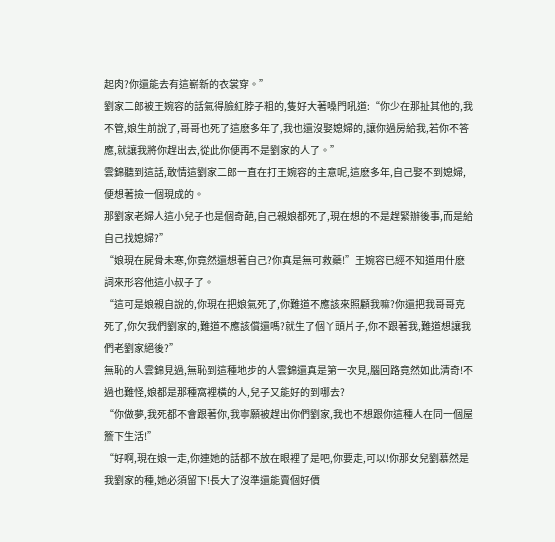起肉?你還能去有這嶄新的衣裳穿。”
劉家二郎被王婉容的話氣得臉紅脖子粗的,隻好大著嗓門吼道:“你少在那扯其他的,我不管,娘生前說了,哥哥也死了這麽多年了,我也還沒娶媳婦的,讓你過房給我,若你不答應,就讓我將你趕出去,從此你便再不是劉家的人了。”
雲錦聽到這話,敢情這劉家二郎一直在打王婉容的主意呢,這麽多年,自己娶不到媳婦,便想著撿一個現成的。
那劉家老婦人這小兒子也是個奇葩,自己親娘都死了,現在想的不是趕緊辦後事,而是給自己找媳婦?”
“娘現在屍骨未寒,你竟然還想著自己?你真是無可救藥!”王婉容已經不知道用什麽詞來形容他這小叔子了。
“這可是娘親自說的,你現在把娘氣死了,你難道不應該來照顧我嘛?你還把我哥哥克死了,你欠我們劉家的,難道不應該償還嗎?就生了個丫頭片子,你不跟著我,難道想讓我們老劉家絕後?”
無恥的人雲錦見過,無恥到這種地步的人雲錦還真是第一次見,腦回路竟然如此清奇!不過也難怪,娘都是那種窩裡橫的人,兒子又能好的到哪去?
“你做夢,我死都不會跟著你,我寧願被趕出你們劉家,我也不想跟你這種人在同一個屋簷下生活!”
“好啊,現在娘一走,你連她的話都不放在眼裡了是吧,你要走,可以!你那女兒劉慕然是我劉家的種,她必須留下!長大了沒準還能賣個好價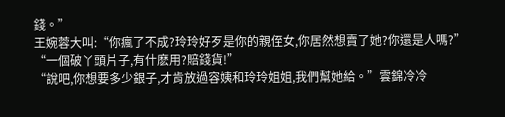錢。”
王婉蓉大叫:“你瘋了不成?玲玲好歹是你的親侄女,你居然想賣了她?你還是人嗎?”
“一個破丫頭片子,有什麽用?賠錢貨!”
“說吧,你想要多少銀子,才肯放過容姨和玲玲姐姐,我們幫她給。”雲錦冷冷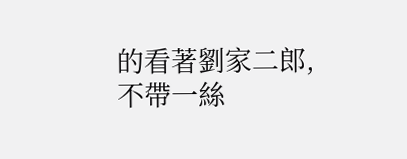的看著劉家二郎,不帶一絲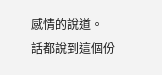感情的說道。
話都說到這個份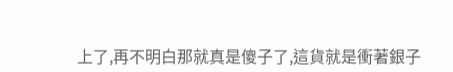上了,再不明白那就真是傻子了,這貨就是衝著銀子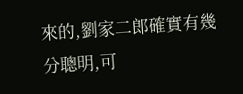來的,劉家二郎確實有幾分聰明,可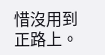惜沒用到正路上。